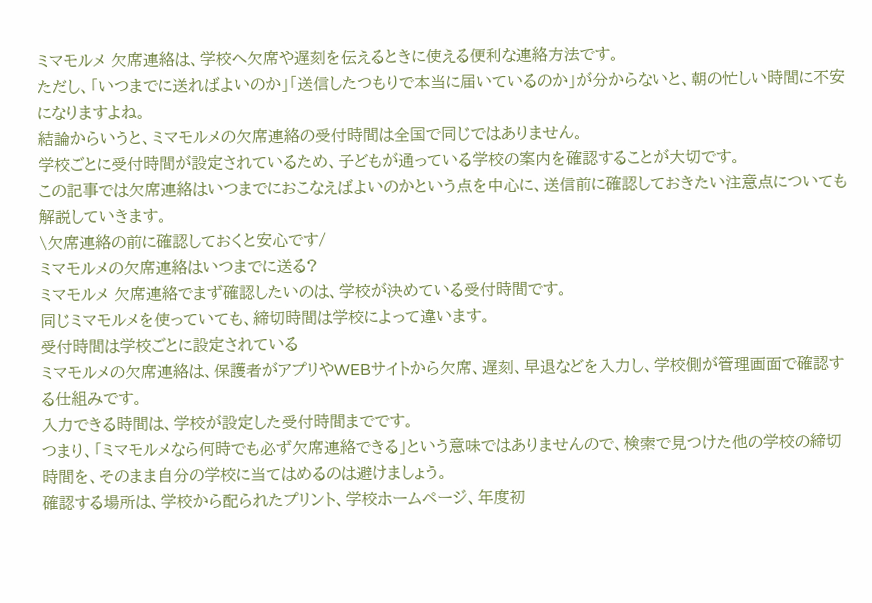ミマモルメ 欠席連絡は、学校へ欠席や遅刻を伝えるときに使える便利な連絡方法です。
ただし、「いつまでに送ればよいのか」「送信したつもりで本当に届いているのか」が分からないと、朝の忙しい時間に不安になりますよね。
結論からいうと、ミマモルメの欠席連絡の受付時間は全国で同じではありません。
学校ごとに受付時間が設定されているため、子どもが通っている学校の案内を確認することが大切です。
この記事では欠席連絡はいつまでにおこなえばよいのかという点を中心に、送信前に確認しておきたい注意点についても解説していきます。
\欠席連絡の前に確認しておくと安心です/
ミマモルメの欠席連絡はいつまでに送る?
ミマモルメ 欠席連絡でまず確認したいのは、学校が決めている受付時間です。
同じミマモルメを使っていても、締切時間は学校によって違います。
受付時間は学校ごとに設定されている
ミマモルメの欠席連絡は、保護者がアプリやWEBサイトから欠席、遅刻、早退などを入力し、学校側が管理画面で確認する仕組みです。
入力できる時間は、学校が設定した受付時間までです。
つまり、「ミマモルメなら何時でも必ず欠席連絡できる」という意味ではありませんので、検索で見つけた他の学校の締切時間を、そのまま自分の学校に当てはめるのは避けましょう。
確認する場所は、学校から配られたプリント、学校ホームページ、年度初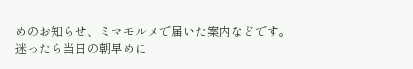めのお知らせ、ミマモルメで届いた案内などです。
迷ったら当日の朝早めに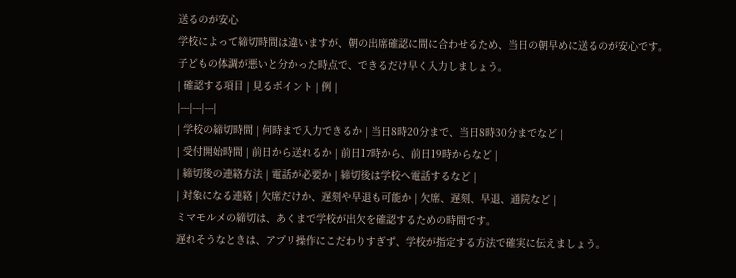送るのが安心
学校によって締切時間は違いますが、朝の出席確認に間に合わせるため、当日の朝早めに送るのが安心です。
子どもの体調が悪いと分かった時点で、できるだけ早く入力しましょう。
| 確認する項目 | 見るポイント | 例 |
|---|---|---|
| 学校の締切時間 | 何時まで入力できるか | 当日8時20分まで、当日8時30分までなど |
| 受付開始時間 | 前日から送れるか | 前日17時から、前日19時からなど |
| 締切後の連絡方法 | 電話が必要か | 締切後は学校へ電話するなど |
| 対象になる連絡 | 欠席だけか、遅刻や早退も可能か | 欠席、遅刻、早退、通院など |
ミマモルメの締切は、あくまで学校が出欠を確認するための時間です。
遅れそうなときは、アプリ操作にこだわりすぎず、学校が指定する方法で確実に伝えましょう。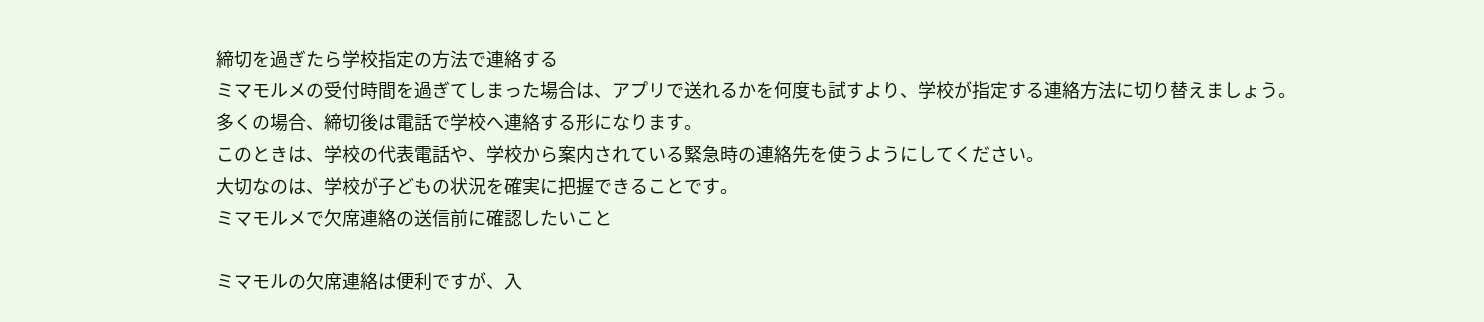締切を過ぎたら学校指定の方法で連絡する
ミマモルメの受付時間を過ぎてしまった場合は、アプリで送れるかを何度も試すより、学校が指定する連絡方法に切り替えましょう。
多くの場合、締切後は電話で学校へ連絡する形になります。
このときは、学校の代表電話や、学校から案内されている緊急時の連絡先を使うようにしてください。
大切なのは、学校が子どもの状況を確実に把握できることです。
ミマモルメで欠席連絡の送信前に確認したいこと

ミマモルの欠席連絡は便利ですが、入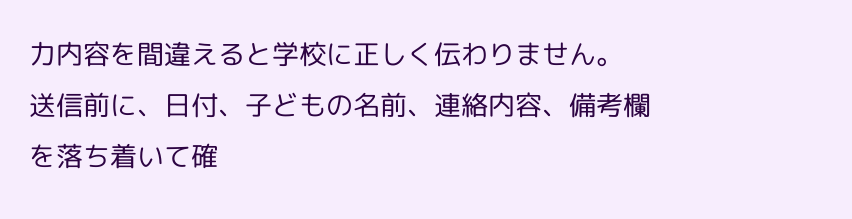力内容を間違えると学校に正しく伝わりません。
送信前に、日付、子どもの名前、連絡内容、備考欄を落ち着いて確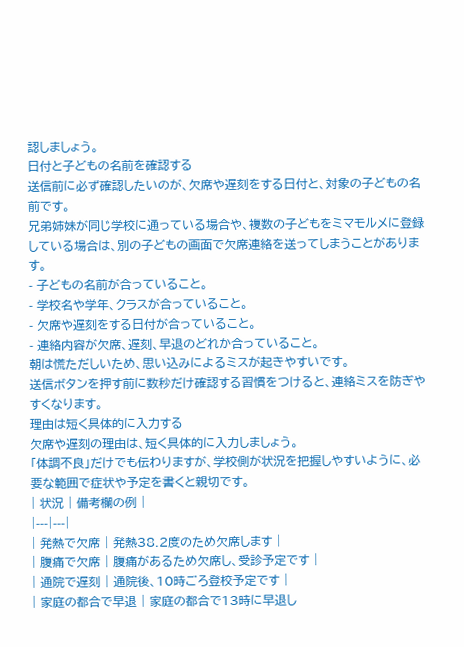認しましょう。
日付と子どもの名前を確認する
送信前に必ず確認したいのが、欠席や遅刻をする日付と、対象の子どもの名前です。
兄弟姉妹が同じ学校に通っている場合や、複数の子どもをミマモルメに登録している場合は、別の子どもの画面で欠席連絡を送ってしまうことがあります。
- 子どもの名前が合っていること。
- 学校名や学年、クラスが合っていること。
- 欠席や遅刻をする日付が合っていること。
- 連絡内容が欠席、遅刻、早退のどれか合っていること。
朝は慌ただしいため、思い込みによるミスが起きやすいです。
送信ボタンを押す前に数秒だけ確認する習慣をつけると、連絡ミスを防ぎやすくなります。
理由は短く具体的に入力する
欠席や遅刻の理由は、短く具体的に入力しましょう。
「体調不良」だけでも伝わりますが、学校側が状況を把握しやすいように、必要な範囲で症状や予定を書くと親切です。
| 状況 | 備考欄の例 |
|---|---|
| 発熱で欠席 | 発熱38.2度のため欠席します |
| 腹痛で欠席 | 腹痛があるため欠席し、受診予定です |
| 通院で遅刻 | 通院後、10時ごろ登校予定です |
| 家庭の都合で早退 | 家庭の都合で13時に早退し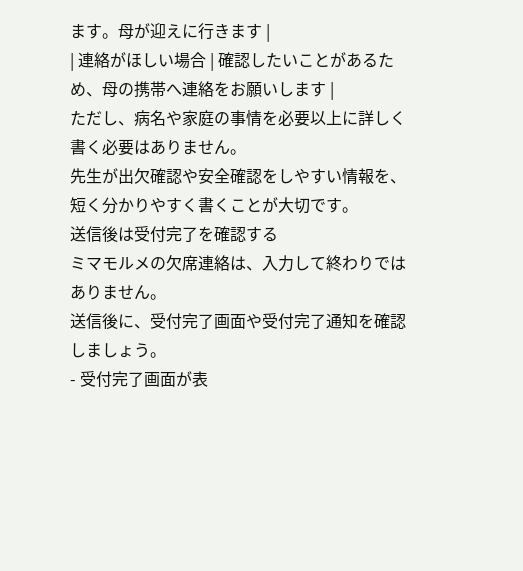ます。母が迎えに行きます |
| 連絡がほしい場合 | 確認したいことがあるため、母の携帯へ連絡をお願いします |
ただし、病名や家庭の事情を必要以上に詳しく書く必要はありません。
先生が出欠確認や安全確認をしやすい情報を、短く分かりやすく書くことが大切です。
送信後は受付完了を確認する
ミマモルメの欠席連絡は、入力して終わりではありません。
送信後に、受付完了画面や受付完了通知を確認しましょう。
- 受付完了画面が表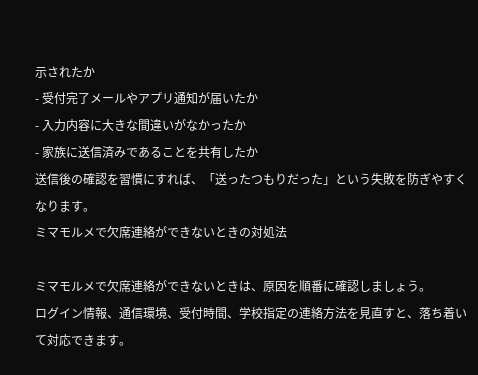示されたか
- 受付完了メールやアプリ通知が届いたか
- 入力内容に大きな間違いがなかったか
- 家族に送信済みであることを共有したか
送信後の確認を習慣にすれば、「送ったつもりだった」という失敗を防ぎやすくなります。
ミマモルメで欠席連絡ができないときの対処法

ミマモルメで欠席連絡ができないときは、原因を順番に確認しましょう。
ログイン情報、通信環境、受付時間、学校指定の連絡方法を見直すと、落ち着いて対応できます。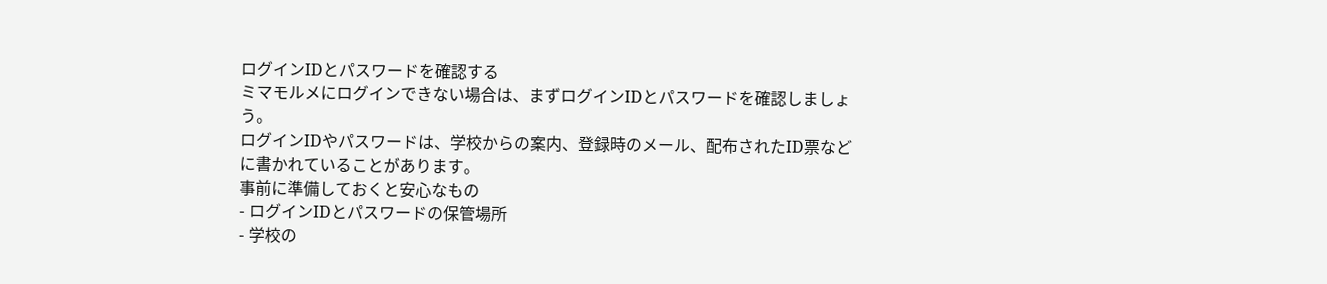ログインIDとパスワードを確認する
ミマモルメにログインできない場合は、まずログインIDとパスワードを確認しましょう。
ログインIDやパスワードは、学校からの案内、登録時のメール、配布されたID票などに書かれていることがあります。
事前に準備しておくと安心なもの
- ログインIDとパスワードの保管場所
- 学校の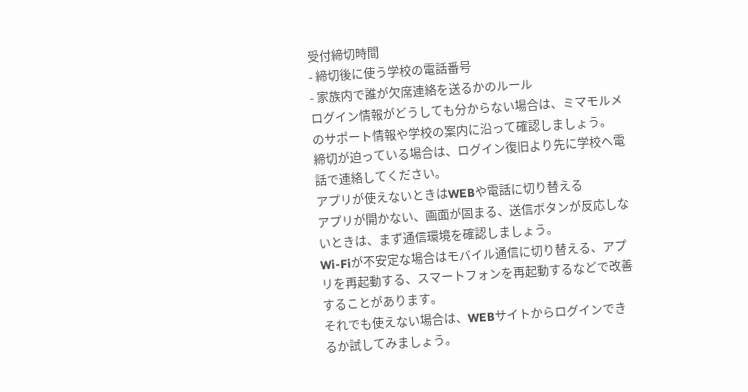受付締切時間
- 締切後に使う学校の電話番号
- 家族内で誰が欠席連絡を送るかのルール
ログイン情報がどうしても分からない場合は、ミマモルメのサポート情報や学校の案内に沿って確認しましょう。
締切が迫っている場合は、ログイン復旧より先に学校へ電話で連絡してください。
アプリが使えないときはWEBや電話に切り替える
アプリが開かない、画面が固まる、送信ボタンが反応しないときは、まず通信環境を確認しましょう。
Wi-Fiが不安定な場合はモバイル通信に切り替える、アプリを再起動する、スマートフォンを再起動するなどで改善することがあります。
それでも使えない場合は、WEBサイトからログインできるか試してみましょう。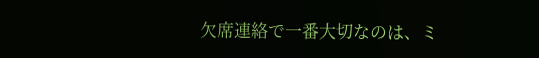欠席連絡で一番大切なのは、ミ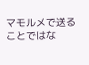マモルメで送ることではな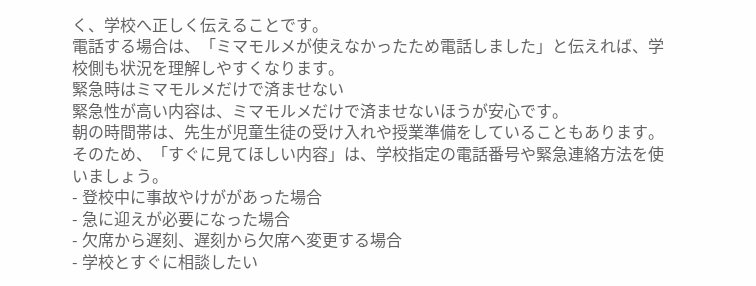く、学校へ正しく伝えることです。
電話する場合は、「ミマモルメが使えなかったため電話しました」と伝えれば、学校側も状況を理解しやすくなります。
緊急時はミマモルメだけで済ませない
緊急性が高い内容は、ミマモルメだけで済ませないほうが安心です。
朝の時間帯は、先生が児童生徒の受け入れや授業準備をしていることもあります。
そのため、「すぐに見てほしい内容」は、学校指定の電話番号や緊急連絡方法を使いましょう。
- 登校中に事故やけががあった場合
- 急に迎えが必要になった場合
- 欠席から遅刻、遅刻から欠席へ変更する場合
- 学校とすぐに相談したい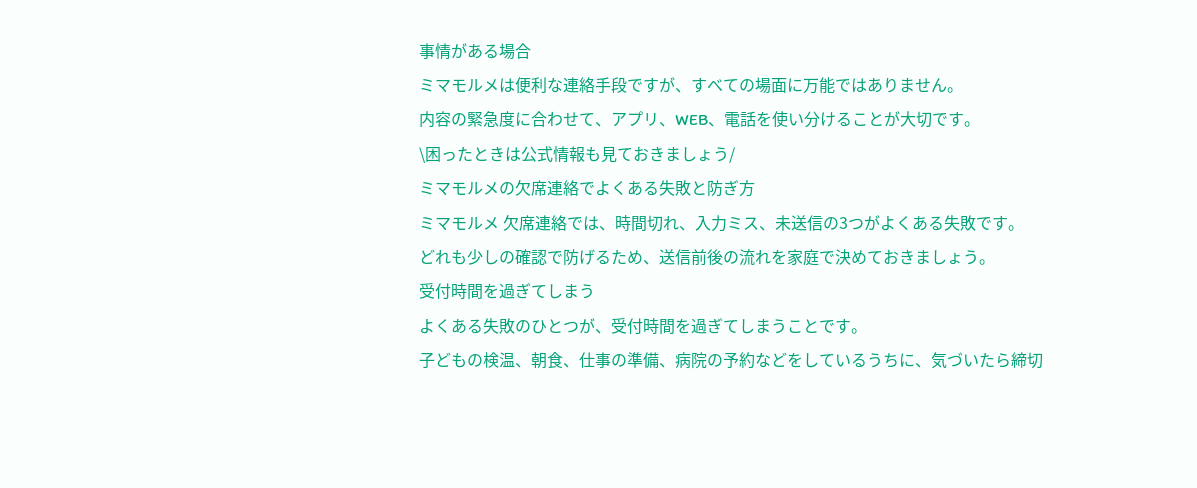事情がある場合
ミマモルメは便利な連絡手段ですが、すべての場面に万能ではありません。
内容の緊急度に合わせて、アプリ、WEB、電話を使い分けることが大切です。
\困ったときは公式情報も見ておきましょう/
ミマモルメの欠席連絡でよくある失敗と防ぎ方
ミマモルメ 欠席連絡では、時間切れ、入力ミス、未送信の3つがよくある失敗です。
どれも少しの確認で防げるため、送信前後の流れを家庭で決めておきましょう。
受付時間を過ぎてしまう
よくある失敗のひとつが、受付時間を過ぎてしまうことです。
子どもの検温、朝食、仕事の準備、病院の予約などをしているうちに、気づいたら締切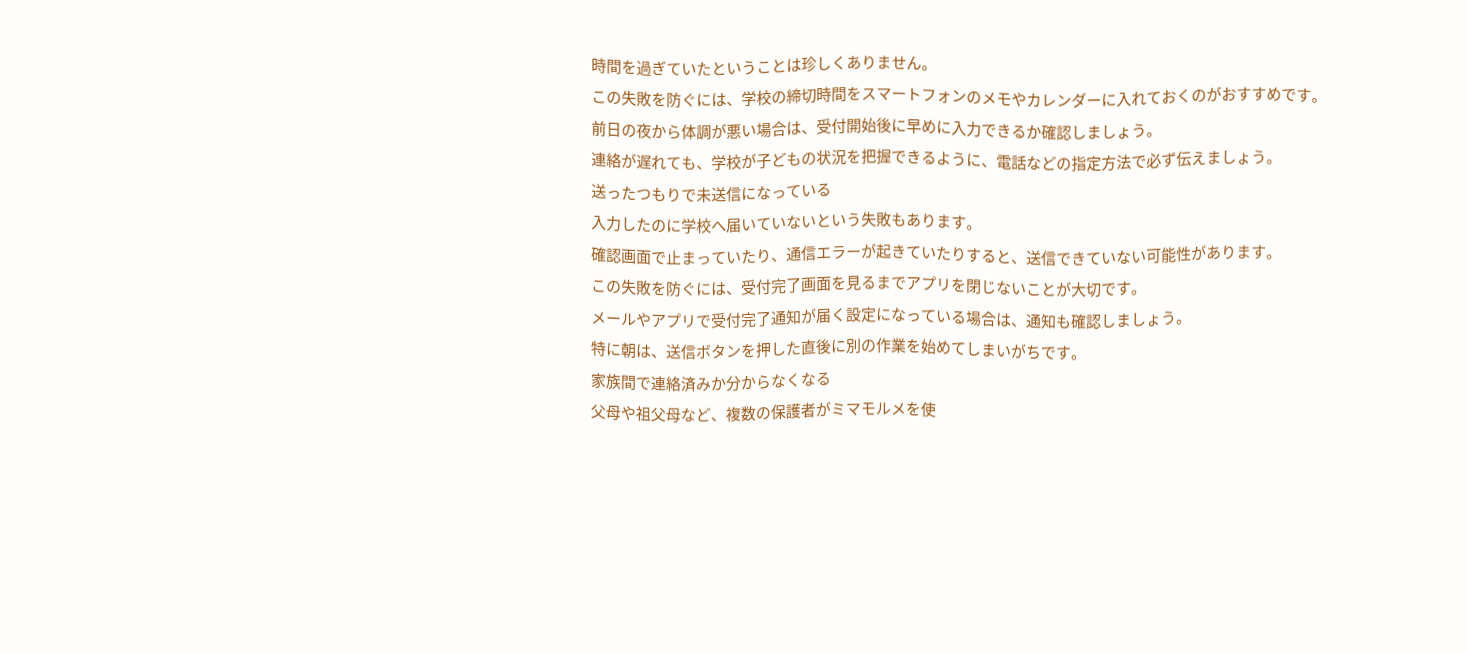時間を過ぎていたということは珍しくありません。
この失敗を防ぐには、学校の締切時間をスマートフォンのメモやカレンダーに入れておくのがおすすめです。
前日の夜から体調が悪い場合は、受付開始後に早めに入力できるか確認しましょう。
連絡が遅れても、学校が子どもの状況を把握できるように、電話などの指定方法で必ず伝えましょう。
送ったつもりで未送信になっている
入力したのに学校へ届いていないという失敗もあります。
確認画面で止まっていたり、通信エラーが起きていたりすると、送信できていない可能性があります。
この失敗を防ぐには、受付完了画面を見るまでアプリを閉じないことが大切です。
メールやアプリで受付完了通知が届く設定になっている場合は、通知も確認しましょう。
特に朝は、送信ボタンを押した直後に別の作業を始めてしまいがちです。
家族間で連絡済みか分からなくなる
父母や祖父母など、複数の保護者がミマモルメを使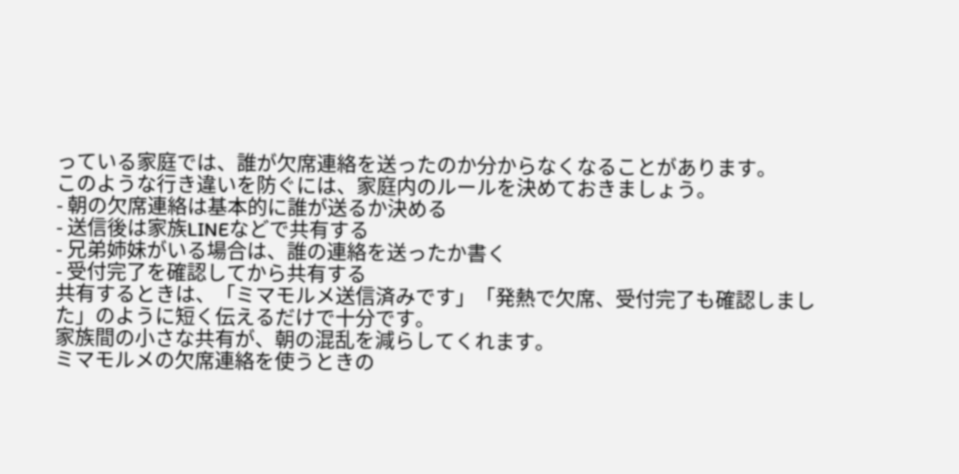っている家庭では、誰が欠席連絡を送ったのか分からなくなることがあります。
このような行き違いを防ぐには、家庭内のルールを決めておきましょう。
- 朝の欠席連絡は基本的に誰が送るか決める
- 送信後は家族LINEなどで共有する
- 兄弟姉妹がいる場合は、誰の連絡を送ったか書く
- 受付完了を確認してから共有する
共有するときは、「ミマモルメ送信済みです」「発熱で欠席、受付完了も確認しました」のように短く伝えるだけで十分です。
家族間の小さな共有が、朝の混乱を減らしてくれます。
ミマモルメの欠席連絡を使うときの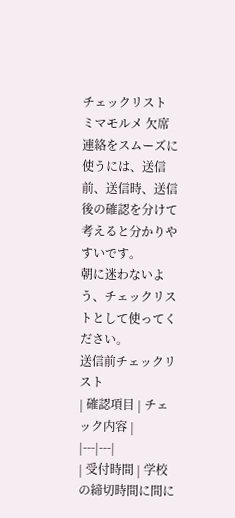チェックリスト
ミマモルメ 欠席連絡をスムーズに使うには、送信前、送信時、送信後の確認を分けて考えると分かりやすいです。
朝に迷わないよう、チェックリストとして使ってください。
送信前チェックリスト
| 確認項目 | チェック内容 |
|---|---|
| 受付時間 | 学校の締切時間に間に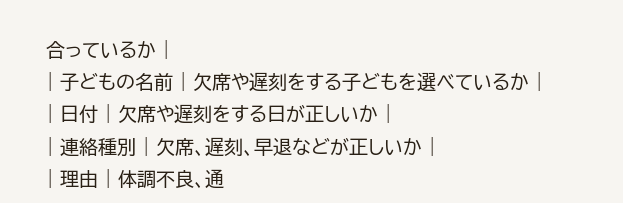合っているか |
| 子どもの名前 | 欠席や遅刻をする子どもを選べているか |
| 日付 | 欠席や遅刻をする日が正しいか |
| 連絡種別 | 欠席、遅刻、早退などが正しいか |
| 理由 | 体調不良、通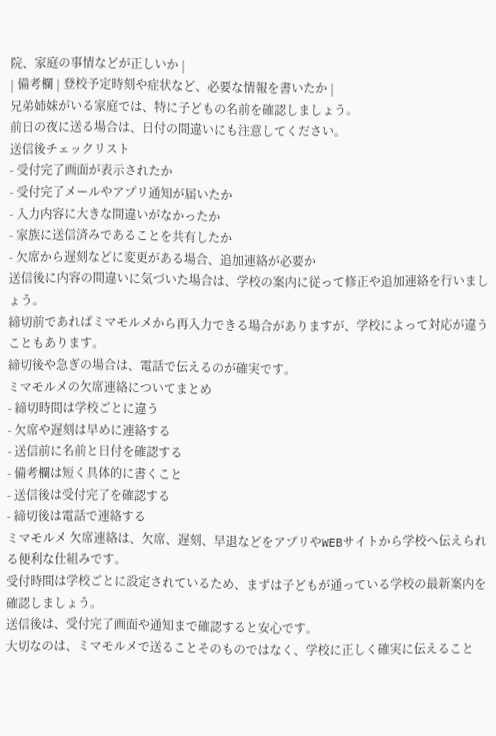院、家庭の事情などが正しいか |
| 備考欄 | 登校予定時刻や症状など、必要な情報を書いたか |
兄弟姉妹がいる家庭では、特に子どもの名前を確認しましょう。
前日の夜に送る場合は、日付の間違いにも注意してください。
送信後チェックリスト
- 受付完了画面が表示されたか
- 受付完了メールやアプリ通知が届いたか
- 入力内容に大きな間違いがなかったか
- 家族に送信済みであることを共有したか
- 欠席から遅刻などに変更がある場合、追加連絡が必要か
送信後に内容の間違いに気づいた場合は、学校の案内に従って修正や追加連絡を行いましょう。
締切前であればミマモルメから再入力できる場合がありますが、学校によって対応が違うこともあります。
締切後や急ぎの場合は、電話で伝えるのが確実です。
ミマモルメの欠席連絡についてまとめ
- 締切時間は学校ごとに違う
- 欠席や遅刻は早めに連絡する
- 送信前に名前と日付を確認する
- 備考欄は短く具体的に書くこと
- 送信後は受付完了を確認する
- 締切後は電話で連絡する
ミマモルメ 欠席連絡は、欠席、遅刻、早退などをアプリやWEBサイトから学校へ伝えられる便利な仕組みです。
受付時間は学校ごとに設定されているため、まずは子どもが通っている学校の最新案内を確認しましょう。
送信後は、受付完了画面や通知まで確認すると安心です。
大切なのは、ミマモルメで送ることそのものではなく、学校に正しく確実に伝えること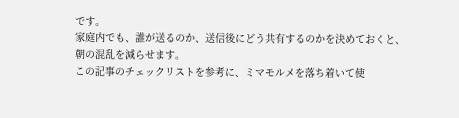です。
家庭内でも、誰が送るのか、送信後にどう共有するのかを決めておくと、朝の混乱を減らせます。
この記事のチェックリストを参考に、ミマモルメを落ち着いて使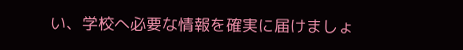い、学校へ必要な情報を確実に届けましょ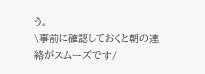う。
\事前に確認しておくと朝の連絡がスムーズです/